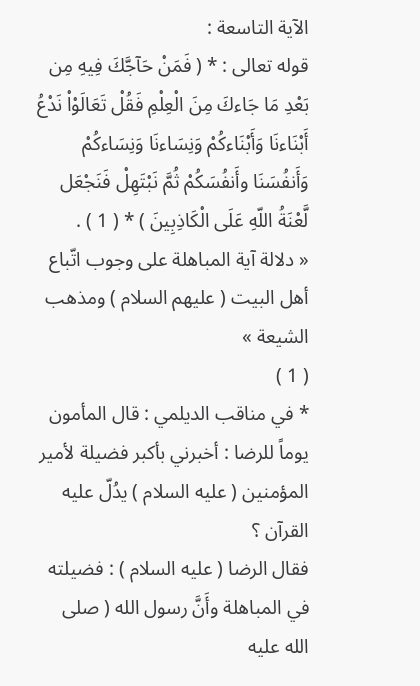الآية التاسعة :
قوله تعالى : * ( فَمَنْ حَآجَّكَ فِيهِ مِن بَعْدِ مَا جَاءكَ مِنَ الْعِلْمِ فَقُلْ تَعَالَوْاْ نَدْعُ أَبْنَاءنَا وَأَبْنَاءكُمْ وَنِسَاءنَا وَنِسَاءكُمْ وَأَنفُسَنَا وأَنفُسَكُمْ ثُمَّ نَبْتَهِلْ فَنَجْعَل لَّعْنَةُ اللّهِ عَلَى الْكَاذِبِينَ ) * ( 1 ) .
« دلالة آية المباهلة على وجوب اتّباع أهل البيت ( عليهم السلام ) ومذهب الشيعة »
( 1 )
* في مناقب الديلمي : قال المأمون يوماً للرضا : أخبرني بأكبر فضيلة لأمير المؤمنين ( عليه السلام ) يدُلّ عليه القرآن ؟
فقال الرضا ( عليه السلام ) : فضيلته في المباهلة وأَنَّ رسول الله ( صلى الله عليه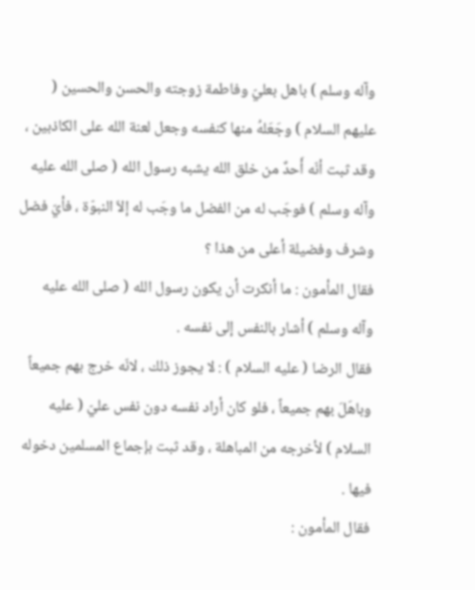وآله وسلم ) باهل بعليّ وفاطمة زوجته والحسن والحسين ( عليهم السلام ) وجَعَلهُ منها كنفسه وجعل لعنة الله على الكاذبين ، وقد ثبت أنّه أَحدٌ من خلق الله يشبه رسول الله ( صلى الله عليه وآله وسلم ) فوجَب له من الفضل ما وجَب له إلاّ النبوّة ، فأيّ فضل وشرف وفضيلة أعلى من هذا ؟
فقال المأمون : ما أنكرت أن يكون رسول الله ( صلى الله عليه وآله وسلم ) أشار بالنفس إلى نفسه .
فقال الرضا ( عليه السلام ) : لا يجوز ذلك ، لانّه خرج بهم جميعاً وباهَلَ بهم جميعاً ، فلو كان أراد نفسه دون نفس عليّ ( عليه السلام ) لأخرجه من المباهلة ، وقد ثبت بإجماع المسلمين دخوله فيها .
فقال المأمون :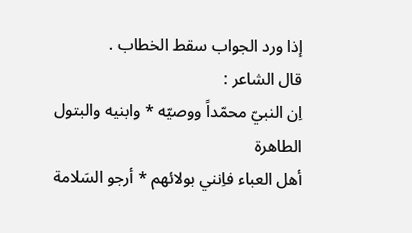إذا ورد الجواب سقط الخطاب .
قال الشاعر :
اِن النبيّ محمّداً ووصيّه * وابنيه والبتول الطاهرة
أهل العباء فاِنني بولائهم * أرجو السَلامة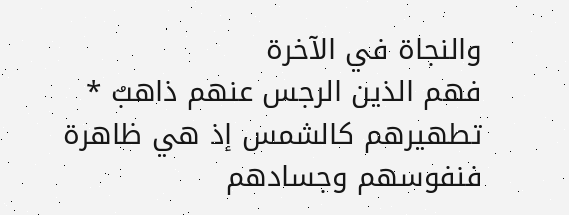والنجاة في الآخرة
فهم الذين الرجس عنهم ذاهبٌ * تطهيرهم كالشمس إذ هي ظاهرة
فنفوسهم وجسادهم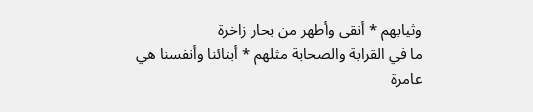وثيابهم * أنقى وأطهر من بحار زاخرة
ما في القرابة والصحابة مثلهم * أبنائنا وأنفسنا هي عامرة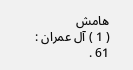هامش
( 1 ) آل عمران : 61 .